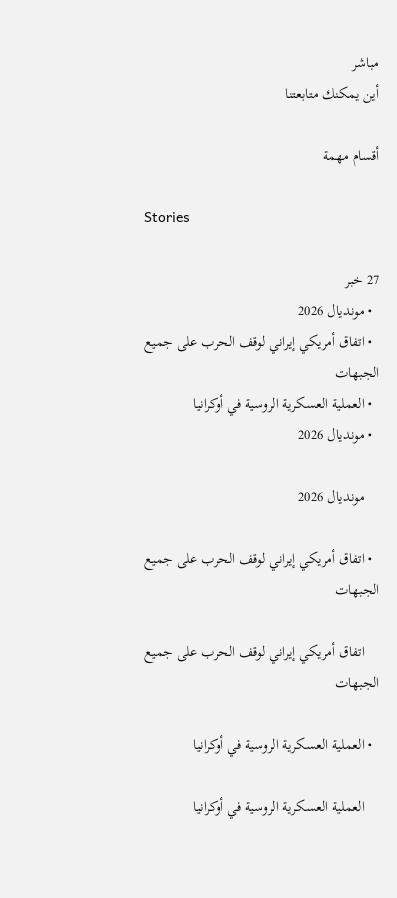مباشر
أين يمكنك متابعتنا

أقسام مهمة

Stories

27 خبر
  • مونديال 2026
  • اتفاق أمريكي إيراني لوقف الحرب على جميع الجبهات
  • العملية العسكرية الروسية في أوكرانيا
  • مونديال 2026

    مونديال 2026

  • اتفاق أمريكي إيراني لوقف الحرب على جميع الجبهات

    اتفاق أمريكي إيراني لوقف الحرب على جميع الجبهات

  • العملية العسكرية الروسية في أوكرانيا

    العملية العسكرية الروسية في أوكرانيا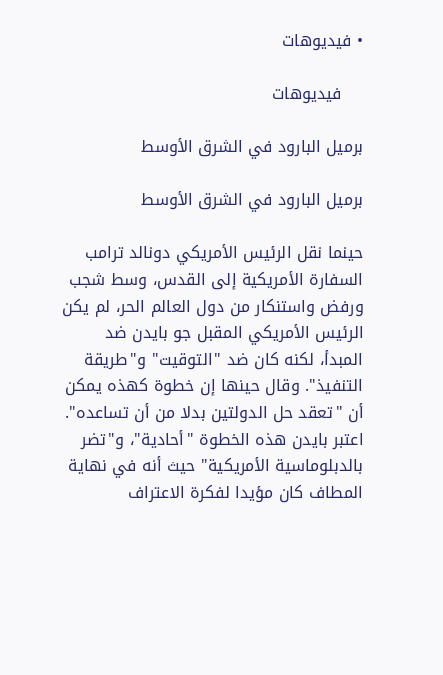• فيديوهات

    فيديوهات

برميل البارود في الشرق الأوسط

برميل البارود في الشرق الأوسط

حينما نقل الرئيس الأمريكي دونالد ترامب السفارة الأمريكية إلى القدس، وسط شجب ورفض واستنكار من دول العالم الحر، لم يكن الرئيس الأمريكي المقبل جو بايدن ضد المبدأ، لكنه كان ضد "التوقيت" و"طريقة التنفيذ". وقال حينها إن خطوة كهذه يمكن أن "تعقد حل الدولتين بدلا من أن تساعده". اعتبر بايدن هذه الخطوة "أحادية"، و"تضر بالدبلوماسية الأمريكية" حيث أنه في نهاية المطاف كان مؤيدا لفكرة الاعتراف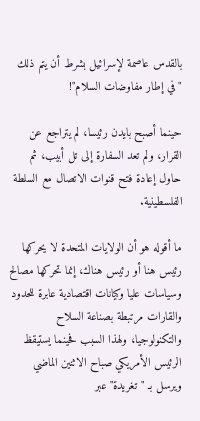بالقدس عاصمة لإسرائيل بشرط أن يتم ذلك "في إطار مفاوضات السلام"!

حينما أصبح بايدن رئيسا، لم يتراجع عن القرار، ولم تعد السفارة إلى تل أبيب، ثم حاول إعادة فتح قنوات الاتصال مع السلطة الفلسطينية.

ما أقوله هو أن الولايات المتحدة لا يحركها رئيس هنا أو رئيس هناك، إنما تحركها مصالح وسياسات عليا وكيانات اقتصادية عابرة للحدود والقارات مرتبطة بصناعة السلاح والتكنولوجيا، ولهذا السبب فحينما يستيقظ الرئيس الأمريكي صباح الاثنين الماضي ويرسل بـ "تغريدة" عبر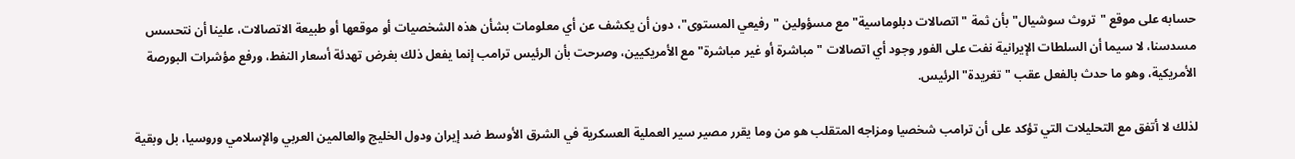حسابه على موقع "تروث سوشيال" بأن ثمة "اتصالات دبلوماسية" مع مسؤولين "رفيعي المستوى"، دون أن يكشف عن أي معلومات بشأن هذه الشخصيات أو موقعها أو طبيعة الاتصالات، علينا أن نتحسس مسدسنا، لا سيما أن السلطات الإيرانية نفت على الفور وجود أي اتصالات "مباشرة أو غير مباشرة" مع الأمريكيين، وصرحت بأن الرئيس ترامب إنما يفعل ذلك بغرض تهدئة أسعار النفط، ورفع مؤشرات البورصة الأمريكية، وهو ما حدث بالفعل عقب "تغريدة" الرئيس.

لذلك لا أتفق مع التحليلات التي تؤكد على أن ترامب شخصيا ومزاجه المتقلب هو من وما يقرر مصير سير العملية العسكرية في الشرق الأوسط ضد إيران ودول الخليج والعالمين العربي والإسلامي وروسيا، بل وبقية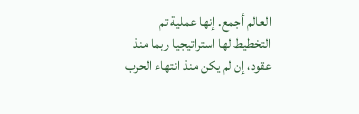العالم أجمع. إنها عملية تم التخطيط لها استراتيجيا ربما منذ عقود، إن لم يكن منذ انتهاء الحرب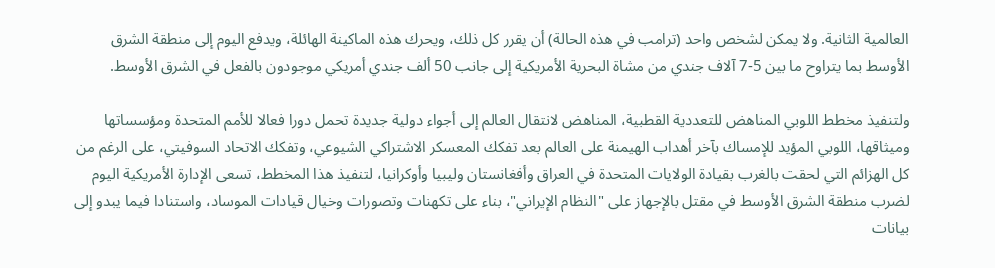العالمية الثانية. ولا يمكن لشخص واحد (ترامب في هذه الحالة) أن يقرر كل ذلك، ويحرك هذه الماكينة الهائلة، ويدفع اليوم إلى منطقة الشرق الأوسط بما يتراوح ما بين 5-7 آلاف جندي من مشاة البحرية الأمريكية إلى جانب 50 ألف جندي أمريكي موجودون بالفعل في الشرق الأوسط.

ولتنفيذ مخطط اللوبي المناهض للتعددية القطبية، المناهض لانتقال العالم إلى أجواء دولية جديدة تحمل دورا فعالا للأمم المتحدة ومؤسساتها وميثاقها، اللوبي المؤيد للإمساك بآخر أهداب الهيمنة على العالم بعد تفكك المعسكر الاشتراكي الشيوعي، وتفكك الاتحاد السوفيتي، على الرغم من كل الهزائم التي لحقت بالغرب بقيادة الولايات المتحدة في العراق وأفغانستان وليبيا وأوكرانيا، لتنفيذ هذا المخطط، تسعى الإدارة الأمريكية اليوم لضرب منطقة الشرق الأوسط في مقتل بالإجهاز على "النظام الإيراني"، بناء على تكهنات وتصورات وخيال قيادات الموساد، واستنادا فيما يبدو إلى بيانات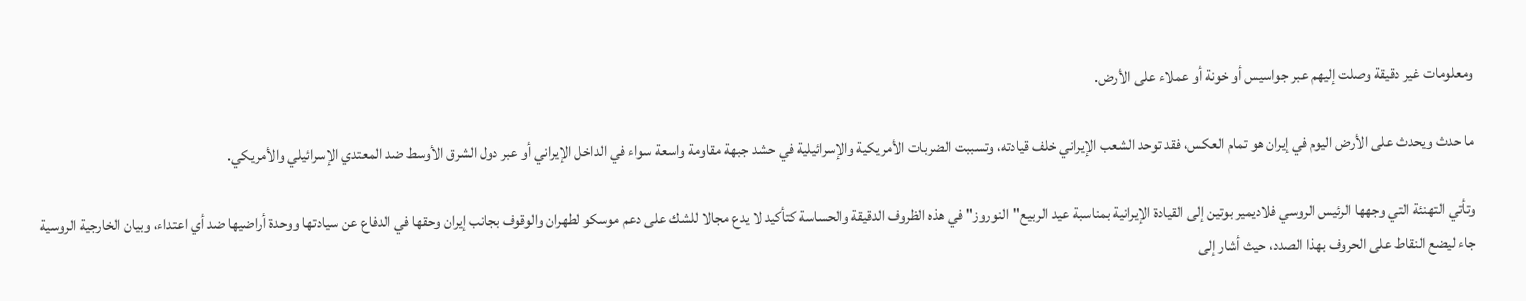ومعلومات غير دقيقة وصلت إليهم عبر جواسيس أو خونة أو عملاء على الأرض.

ما حدث ويحدث على الأرض اليوم في إيران هو تمام العكس، فقد توحد الشعب الإيراني خلف قيادته، وتسببت الضربات الأمريكية والإسرائيلية في حشد جبهة مقاومة واسعة سواء في الداخل الإيراني أو عبر دول الشرق الأوسط ضد المعتدي الإسرائيلي والأمريكي.

وتأتي التهنئة التي وجهها الرئيس الروسي فلاديمير بوتين إلى القيادة الإيرانية بمناسبة عيد الربيع"النوروز" في هذه الظروف الدقيقة والحساسة كتأكيد لا يدع مجالا للشك على دعم موسكو لطهران والوقوف بجانب إيران وحقها في الدفاع عن سيادتها ووحدة أراضيها ضد أي اعتداء، وبيان الخارجية الروسية جاء ليضع النقاط على الحروف بهذا الصدد، حيث أشار إلى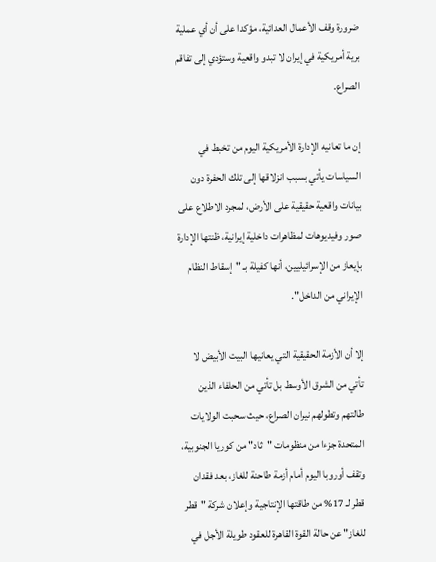ضرورة وقف الأعمال العدائية، مؤكدا على أن أي عملية برية أمريكية في إيران لا تبدو واقعية وستؤدي إلى تفاقم الصراع.

إن ما تعانيه الإدارة الأمريكية اليوم من تخبط في السياسات يأتي بسبب انزلاقها إلى تلك الحفرة دون بيانات واقعية حقيقية على الأرض، لمجرد الاطلاع على صور وفيديوهات لمظاهرات داخلية إيرانية، ظنتها الإدارة بإيعاز من الإسرائيليين، أنها كفيلة بـ "إسقاط النظام الإيراني من الداخل".

إلا أن الأزمة الحقيقية التي يعانيها البيت الأبيض لا تأتي من الشرق الأوسط بل تأتي من الحلفاء الذين طالتهم وتطولهم نيران الصراع، حيث سحبت الولايات المتحدة جزءا من منظومات "ثاد" من كوريا الجنوبية، وتقف أوروبا اليوم أمام أزمة طاحنة للغاز، بعد فقدان قطر لـ 17% من طاقتها الإنتاجية وإعلان شركة "قطر للغاز" عن حالة القوة القاهرة للعقود طويلة الأجل في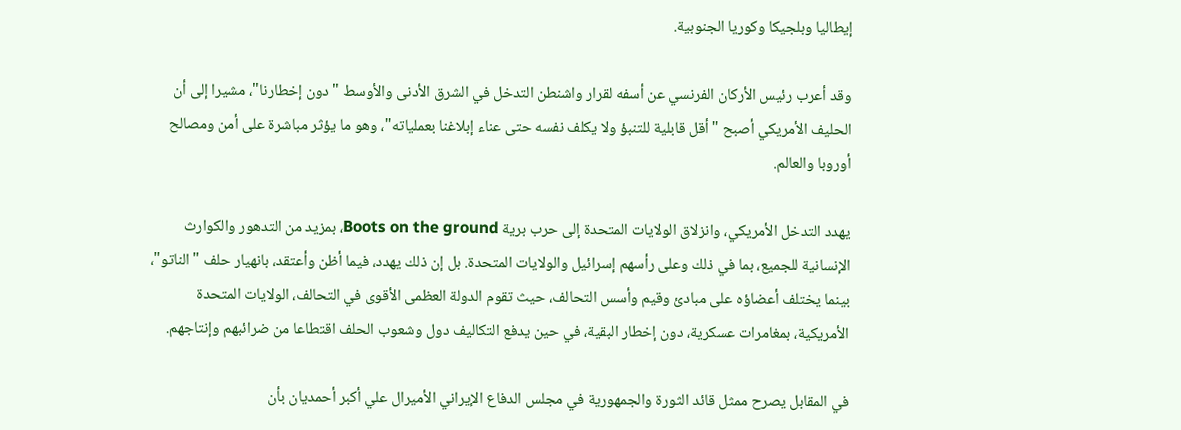إيطاليا وبلجيكا وكوريا الجنوبية.

وقد أعرب رئيس الأركان الفرنسي عن أسفه لقرار واشنطن التدخل في الشرق الأدنى والأوسط "دون إخطارنا"، مشيرا إلى أن الحليف الأمريكي أصبح "أقل قابلية للتنبؤ ولا يكلف نفسه حتى عناء إبلاغنا بعملياته"، وهو ما يؤثر مباشرة على أمن ومصالح أوروبا والعالم.

يهدد التدخل الأمريكي، وانزلاق الولايات المتحدة إلى حرب برية Boots on the ground، بمزيد من التدهور والكوارث الإنسانية للجميع، بما في ذلك وعلى رأسهم إسرائيل والولايات المتحدة. بل إن ذلك يهدد، فيما أظن وأعتقد، بانهيار حلف "الناتو"، بينما يختلف أعضاؤه على مبادئ وقيم وأسس التحالف، حيث تقوم الدولة العظمى الأقوى في التحالف، الولايات المتحدة الأمريكية، بمغامرات عسكرية، دون إخطار البقية، في حين يدفع التكاليف دول وشعوب الحلف اقتطاعا من ضرائبهم وإنتاجهم.

في المقابل يصرح ممثل قائد الثورة والجمهورية في مجلس الدفاع الإيراني الأميرال علي أكبر أحمديان بأن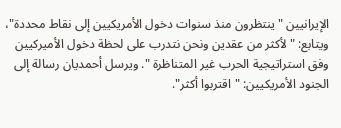الإيرانيين "ينتظرون منذ سنوات دخول الأمريكيين إلى نقاط محددة"، ويتابع: "لأكثر من عقدين ونحن نتدرب على لحظة دخول الأميركيين وفق استراتيجية الحرب غير المتناظرة ". ويرسل أحمديان رسالة إلى الجنود الأمريكيين: "اقتربوا أكثر".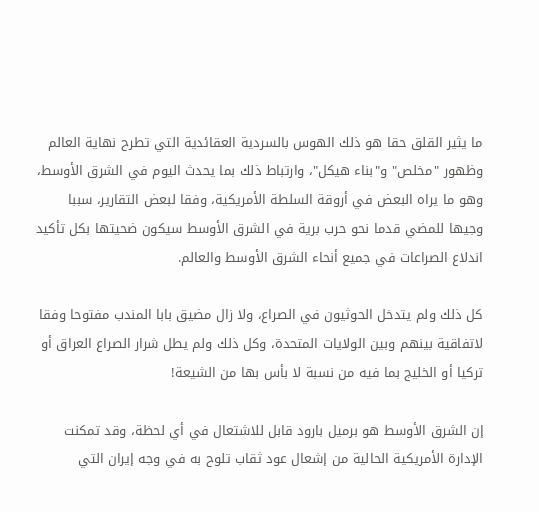ما يثير القلق حقا هو ذلك الهوس بالسردية العقائدية التي تطرح نهاية العالم وظهور "مخلص" و"بناء هيكل"، وارتباط ذلك بما يحدث اليوم في الشرق الأوسط، وهو ما يراه البعض في أروقة السلطة الأمريكية، وفقا لبعض التقارير، سببا وجيها للمضي قدما نحو حرب برية في الشرق الأوسط سيكون ضحيتها بكل تأكيد اندلاع الصراعات في جميع أنحاء الشرق الأوسط والعالم.

كل ذلك ولم يتدخل الحوثيون في الصراع، ولا زال مضيق بابا المندب مفتوحا وفقا لاتفاقية بينهم وبين الولايات المتحدة، وكل ذلك ولم يطل شرار الصراع العراق أو تركيا أو الخليج بما فيه من نسبة لا بأس بها من الشيعة!

إن الشرق الأوسط هو برميل بارود قابل للاشتعال في أي لحظة، وقد تمكنت الإدارة الأمريكية الحالية من إشعال عود ثقاب تلوح به في وجه إيران التي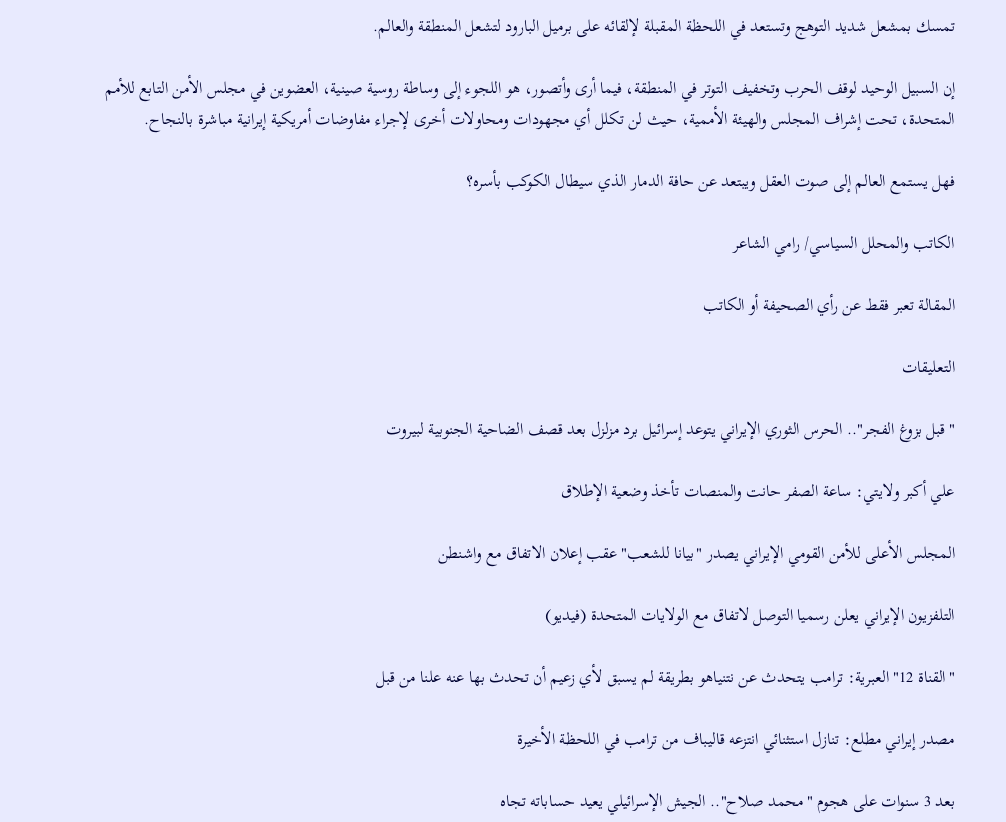تمسك بمشعل شديد التوهج وتستعد في اللحظة المقبلة لإلقائه على برميل البارود لتشعل المنطقة والعالم.

إن السبيل الوحيد لوقف الحرب وتخفيف التوتر في المنطقة، فيما أرى وأتصور، هو اللجوء إلى وساطة روسية صينية، العضوين في مجلس الأمن التابع للأمم المتحدة، تحت إشراف المجلس والهيئة الأممية، حيث لن تكلل أي مجهودات ومحاولات أخرى لإجراء مفاوضات أمريكية إيرانية مباشرة بالنجاح.

فهل يستمع العالم إلى صوت العقل ويبتعد عن حافة الدمار الذي سيطال الكوكب بأسره؟

الكاتب والمحلل السياسي/ رامي الشاعر

المقالة تعبر فقط عن رأي الصحيفة أو الكاتب

التعليقات

"قبل بزوغ الفجر".. الحرس الثوري الإيراني يتوعد إسرائيل برد مزلزل بعد قصف الضاحية الجنوبية لبيروت

علي أكبر ولايتي: ساعة الصفر حانت والمنصات تأخذ وضعية الإطلاق

المجلس الأعلى للأمن القومي الإيراني يصدر "بيانا للشعب" عقب إعلان الاتفاق مع واشنطن

التلفزيون الإيراني يعلن رسميا التوصل لاتفاق مع الولايات المتحدة (فيديو)

"القناة 12" العبرية: ترامب يتحدث عن نتنياهو بطريقة لم يسبق لأي زعيم أن تحدث بها عنه علنا من قبل

مصدر إيراني مطلع: تنازل استثنائي انتزعه قاليباف من ترامب في اللحظة الأخيرة

بعد 3 سنوات على هجوم "محمد صلاح".. الجيش الإسرائيلي يعيد حساباته تجاه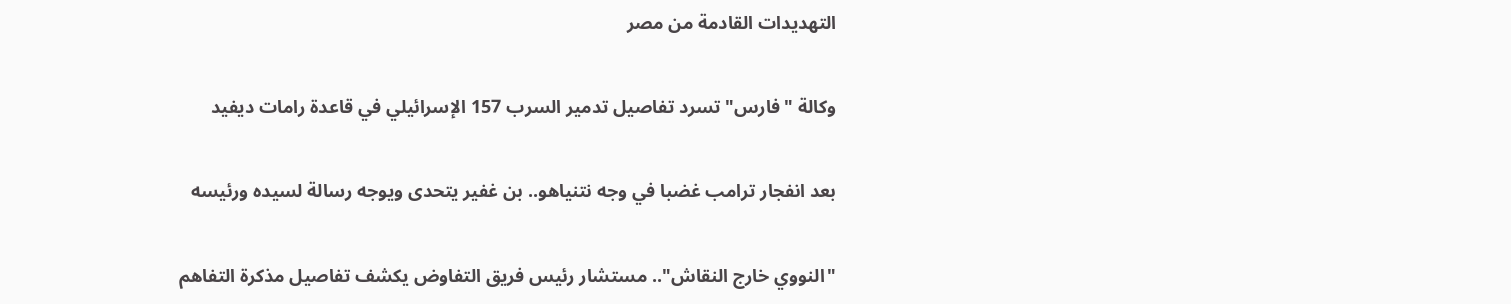التهديدات القادمة من مصر

وكالة "فارس" تسرد تفاصيل تدمير السرب 157 الإسرائيلي في قاعدة رامات ديفيد

بعد انفجار ترامب غضبا في وجه نتنياهو.. بن غفير يتحدى ويوجه رسالة لسيده ورئيسه

"النووي خارج النقاش".. مستشار رئيس فريق التفاوض يكشف تفاصيل مذكرة التفاهم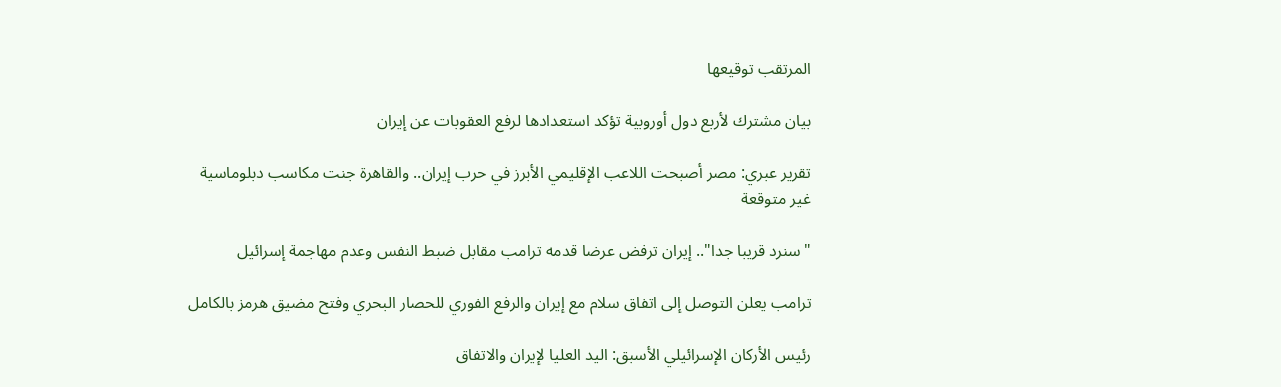المرتقب توقيعها

بيان مشترك لأربع دول أوروبية تؤكد استعدادها لرفع العقوبات عن إيران

تقرير عبري: مصر أصبحت اللاعب الإقليمي الأبرز في حرب إيران.. والقاهرة جنت مكاسب دبلوماسية غير متوقعة

"سنرد قريبا جدا".. إيران ترفض عرضا قدمه ترامب مقابل ضبط النفس وعدم مهاجمة إسرائيل

ترامب يعلن التوصل إلى اتفاق سلام مع إيران والرفع الفوري للحصار البحري وفتح مضيق هرمز بالكامل

رئيس الأركان الإسرائيلي الأسبق: اليد العليا لإيران والاتفاق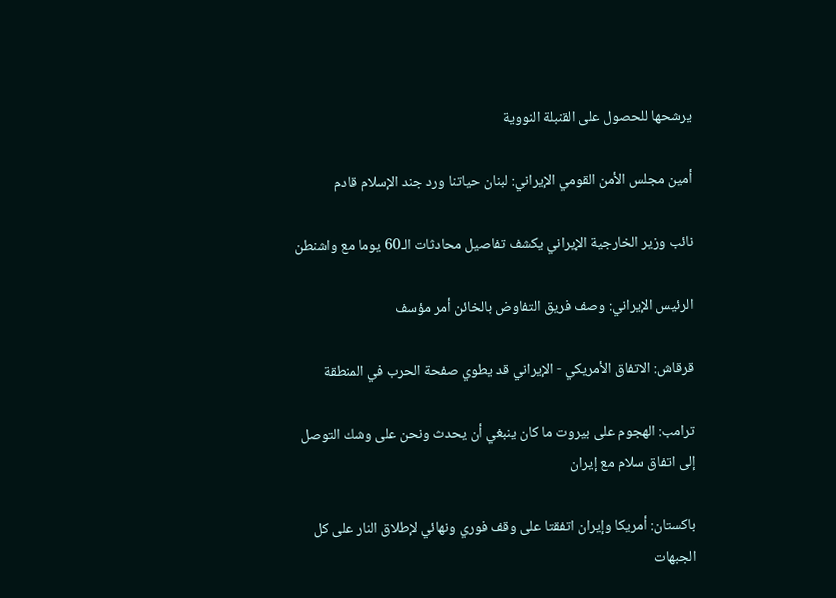يرشحها للحصول على القنبلة النووية

أمين مجلس الأمن القومي الإيراني: لبنان حياتنا ورد جند الإسلام قادم

نائب وزير الخارجية الإيراني يكشف تفاصيل محادثات الـ60 يوما مع واشنطن

الرئيس الإيراني: وصف فريق التفاوض بالخائن أمر مؤسف

قرقاش: الاتفاق الأمريكي - الإيراني قد يطوي صفحة الحرب في المنطقة

ترامب: الهجوم على بيروت ما كان ينبغي أن يحدث ونحن على وشك التوصل إلى اتفاق سلام مع إيران

باكستان: أمريكا وإيران اتفقتا على وقف فوري ونهائي لإطلاق النار على كل الجبهات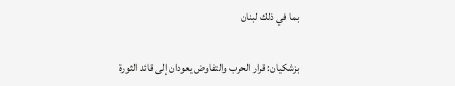بما في ذلك لبنان

بزشكيان: قرار الحرب والتفاوض يعودان إلى قائد الثورة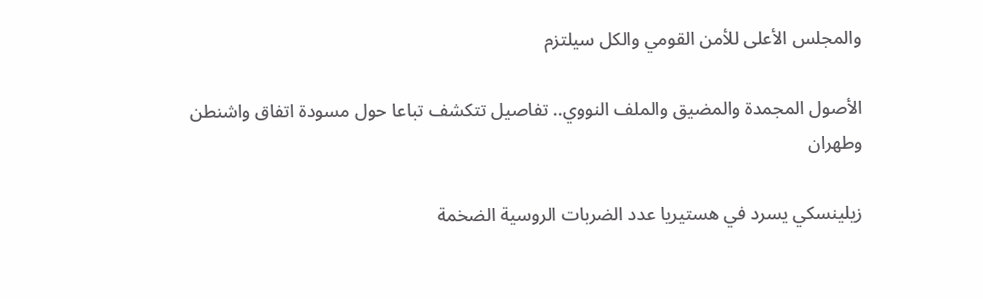والمجلس الأعلى للأمن القومي والكل سيلتزم

الأصول المجمدة والمضيق والملف النووي.. تفاصيل تتكشف تباعا حول مسودة اتفاق واشنطن وطهران

زيلينسكي يسرد في هستيريا عدد الضربات الروسية الضخمة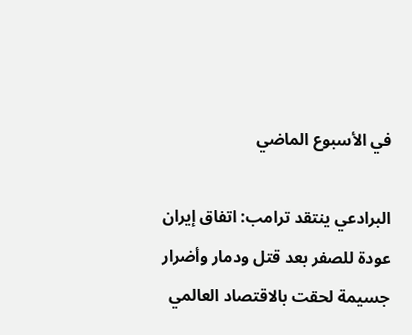في الأسبوع الماضي

البرادعي ينتقد ترامب: اتفاق إيران عودة للصفر بعد قتل ودمار وأضرار جسيمة لحقت بالاقتصاد العالمي